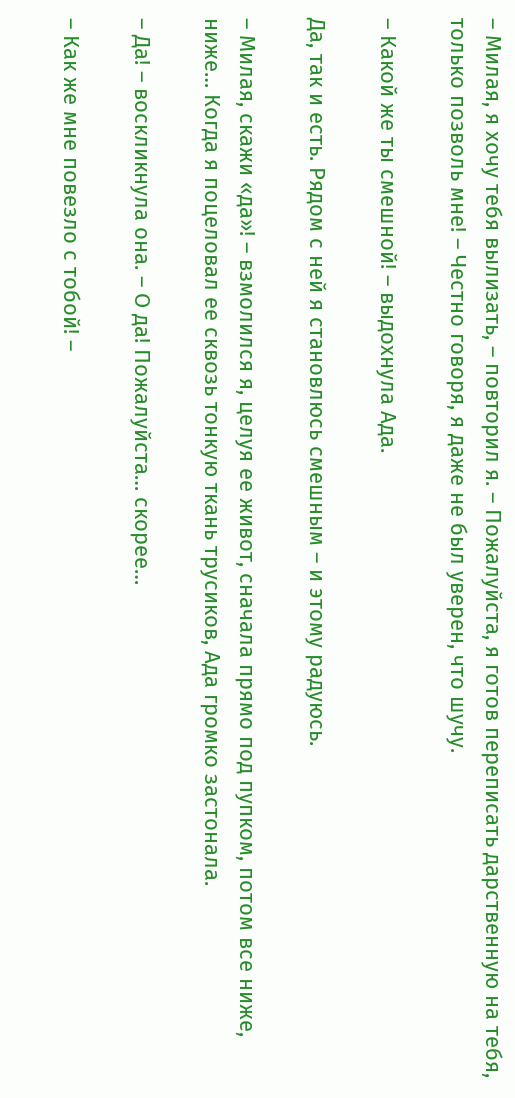– Милая, я хочу тебя вылизать, – повторил я. – Пожалуйста, я готов переписать дарственную на тебя, только позволь мне! – Честно говоря, я даже не был уверен, что шучу.

– Какой же ты смешной! – выдохнула Ада.

Да, так и есть. Рядом с ней я становлюсь смешным – и этому радуюсь.

– Милая, скажи «да»! – взмолился я, целуя ее живот, сначала прямо под пупком, потом все ниже, ниже… Когда я поцеловал ее сквозь тонкую ткань трусиков, Ада громко застонала.

– Да! – воскликнула она. – О да! Пожалуйста… скорее…

– Как же мне повезло с тобой! –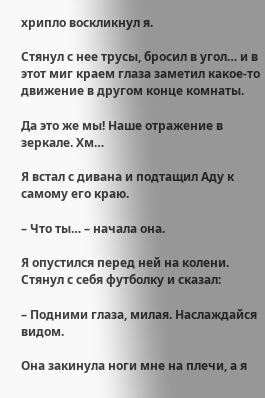хрипло воскликнул я.

Стянул с нее трусы, бросил в угол… и в этот миг краем глаза заметил какое-то движение в другом конце комнаты.

Да это же мы! Наше отражение в зеркале. Хм…

Я встал с дивана и подтащил Аду к самому его краю.

– Что ты… – начала она.

Я опустился перед ней на колени. Стянул с себя футболку и сказал:

– Подними глаза, милая. Наслаждайся видом.

Она закинула ноги мне на плечи, а я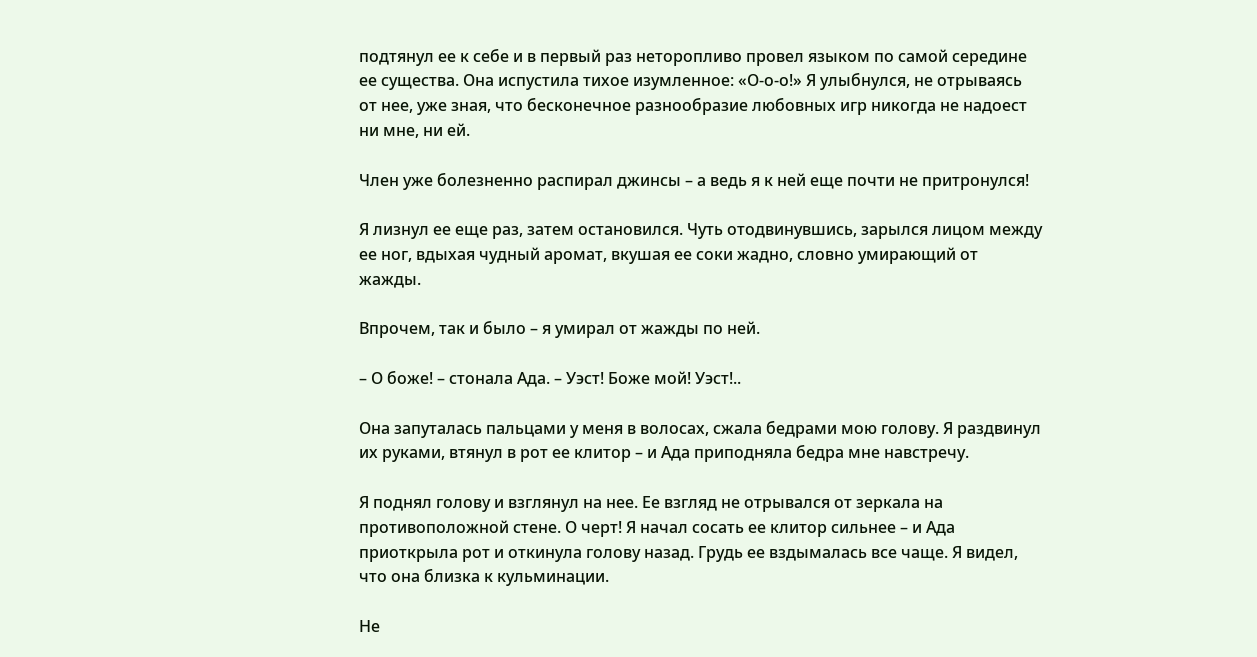подтянул ее к себе и в первый раз неторопливо провел языком по самой середине ее существа. Она испустила тихое изумленное: «О-о-о!» Я улыбнулся, не отрываясь от нее, уже зная, что бесконечное разнообразие любовных игр никогда не надоест ни мне, ни ей.

Член уже болезненно распирал джинсы – а ведь я к ней еще почти не притронулся!

Я лизнул ее еще раз, затем остановился. Чуть отодвинувшись, зарылся лицом между ее ног, вдыхая чудный аромат, вкушая ее соки жадно, словно умирающий от жажды.

Впрочем, так и было – я умирал от жажды по ней.

– О боже! – стонала Ада. – Уэст! Боже мой! Уэст!..

Она запуталась пальцами у меня в волосах, сжала бедрами мою голову. Я раздвинул их руками, втянул в рот ее клитор – и Ада приподняла бедра мне навстречу.

Я поднял голову и взглянул на нее. Ее взгляд не отрывался от зеркала на противоположной стене. О черт! Я начал сосать ее клитор сильнее – и Ада приоткрыла рот и откинула голову назад. Грудь ее вздымалась все чаще. Я видел, что она близка к кульминации.

Не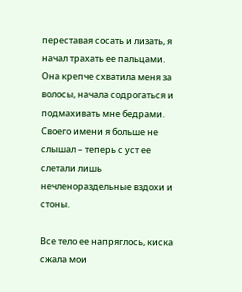переставая сосать и лизать, я начал трахать ее пальцами. Она крепче схватила меня за волосы, начала содрогаться и подмахивать мне бедрами. Своего имени я больше не слышал – теперь с уст ее слетали лишь нечленораздельные вздохи и стоны.

Все тело ее напряглось, киска сжала мои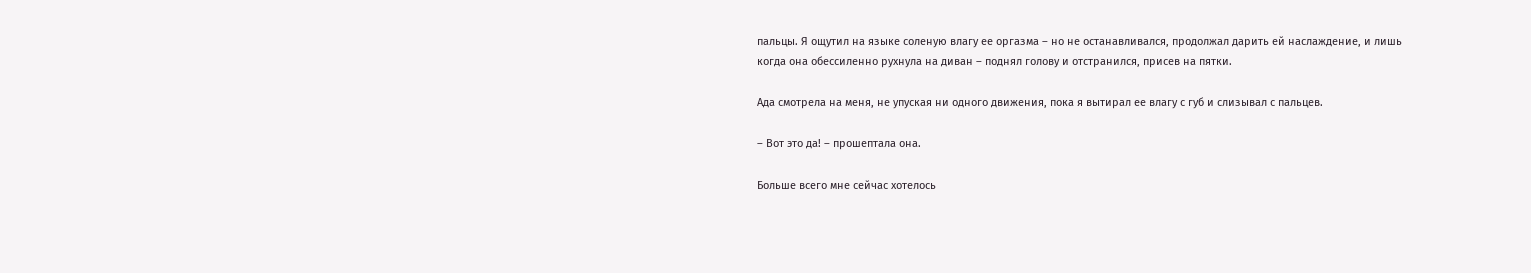пальцы. Я ощутил на языке соленую влагу ее оргазма – но не останавливался, продолжал дарить ей наслаждение, и лишь когда она обессиленно рухнула на диван – поднял голову и отстранился, присев на пятки.

Ада смотрела на меня, не упуская ни одного движения, пока я вытирал ее влагу с губ и слизывал с пальцев.

– Вот это да! – прошептала она.

Больше всего мне сейчас хотелось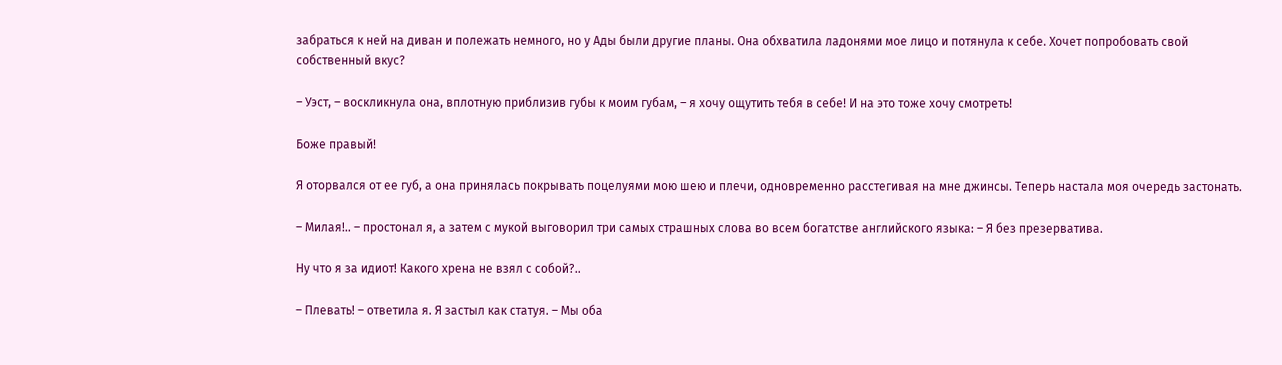забраться к ней на диван и полежать немного, но у Ады были другие планы. Она обхватила ладонями мое лицо и потянула к себе. Хочет попробовать свой собственный вкус?

– Уэст, – воскликнула она, вплотную приблизив губы к моим губам, – я хочу ощутить тебя в себе! И на это тоже хочу смотреть!

Боже правый!

Я оторвался от ее губ, а она принялась покрывать поцелуями мою шею и плечи, одновременно расстегивая на мне джинсы. Теперь настала моя очередь застонать.

– Милая!.. – простонал я, а затем с мукой выговорил три самых страшных слова во всем богатстве английского языка: – Я без презерватива.

Ну что я за идиот! Какого хрена не взял с собой?..

– Плевать! – ответила я. Я застыл как статуя. – Мы оба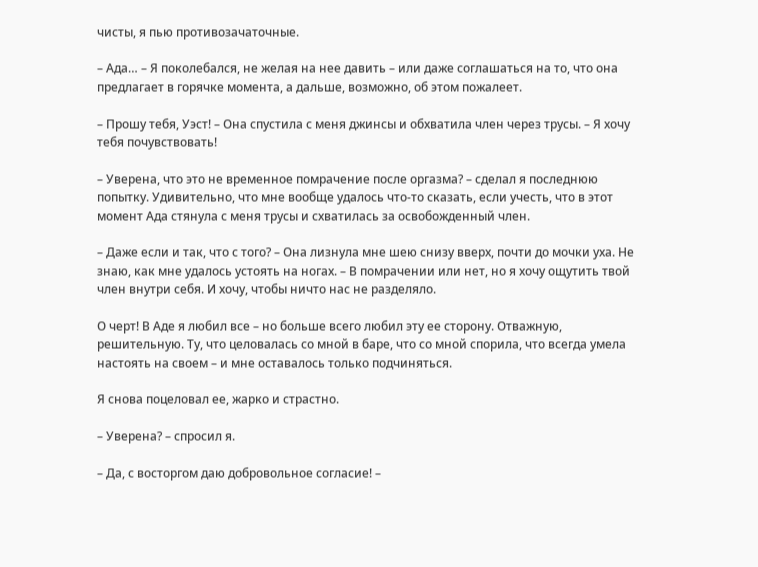чисты, я пью противозачаточные.

– Ада… – Я поколебался, не желая на нее давить – или даже соглашаться на то, что она предлагает в горячке момента, а дальше, возможно, об этом пожалеет.

– Прошу тебя, Уэст! – Она спустила с меня джинсы и обхватила член через трусы. – Я хочу тебя почувствовать!

– Уверена, что это не временное помрачение после оргазма? – сделал я последнюю попытку. Удивительно, что мне вообще удалось что-то сказать, если учесть, что в этот момент Ада стянула с меня трусы и схватилась за освобожденный член.

– Даже если и так, что с того? – Она лизнула мне шею снизу вверх, почти до мочки уха. Не знаю, как мне удалось устоять на ногах. – В помрачении или нет, но я хочу ощутить твой член внутри себя. И хочу, чтобы ничто нас не разделяло.

О черт! В Аде я любил все – но больше всего любил эту ее сторону. Отважную, решительную. Ту, что целовалась со мной в баре, что со мной спорила, что всегда умела настоять на своем – и мне оставалось только подчиняться.

Я снова поцеловал ее, жарко и страстно.

– Уверена? – спросил я.

– Да, с восторгом даю добровольное согласие! –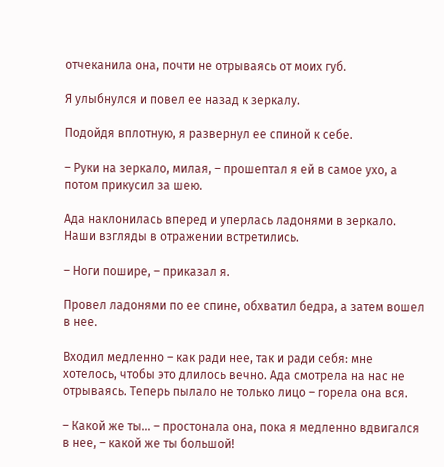отчеканила она, почти не отрываясь от моих губ.

Я улыбнулся и повел ее назад к зеркалу.

Подойдя вплотную, я развернул ее спиной к себе.

– Руки на зеркало, милая, – прошептал я ей в самое ухо, а потом прикусил за шею.

Ада наклонилась вперед и уперлась ладонями в зеркало. Наши взгляды в отражении встретились.

– Ноги пошире, – приказал я.

Провел ладонями по ее спине, обхватил бедра, а затем вошел в нее.

Входил медленно – как ради нее, так и ради себя: мне хотелось, чтобы это длилось вечно. Ада смотрела на нас не отрываясь. Теперь пылало не только лицо – горела она вся.

– Какой же ты… – простонала она, пока я медленно вдвигался в нее, – какой же ты большой!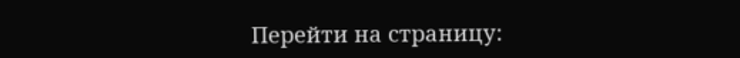Перейти на страницу: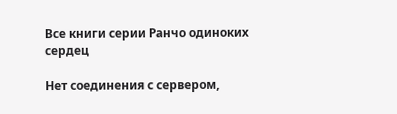Все книги серии Ранчо одиноких сердец

Нет соединения с сервером,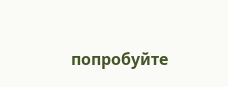попробуйте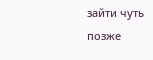зайти чуть позже